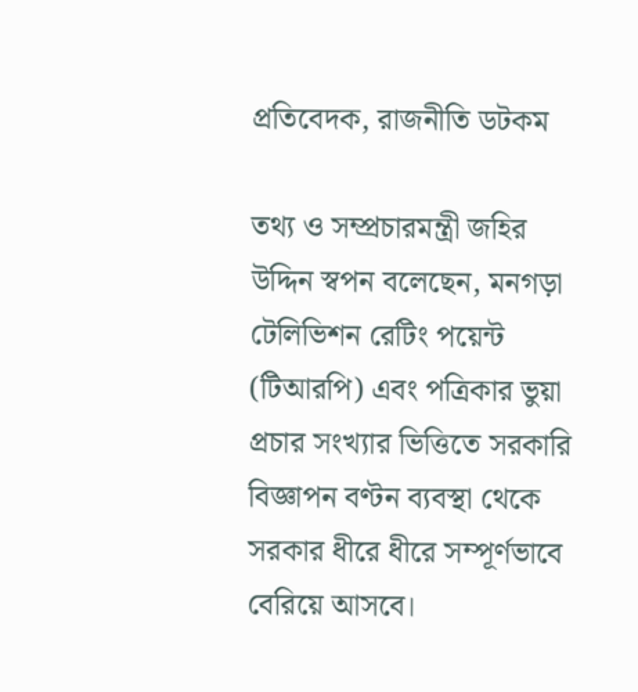প্রতিবেদক, রাজনীতি ডটকম

তথ্য ও সম্প্রচারমন্ত্রী জহির উদ্দিন স্বপন বলেছেন, মনগড়া টেলিভিশন রেটিং পয়েন্ট (টিআরপি) এবং পত্রিকার ভুয়া প্রচার সংখ্যার ভিত্তিতে সরকারি বিজ্ঞাপন বণ্টন ব্যবস্থা থেকে সরকার ধীরে ধীরে সম্পূর্ণভাবে বেরিয়ে আসবে।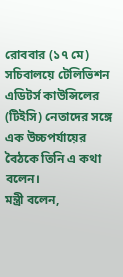রোববার (১৭ মে) সচিবালয়ে টেলিভিশন এডিটর্স কাউন্সিলের (টিইসি) নেতাদের সঙ্গে এক উচ্চপর্যায়ের বৈঠকে তিনি এ কথা বলেন।
মন্ত্রী বলেন,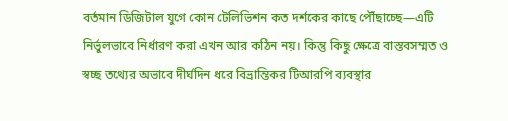বর্তমান ডিজিটাল যুগে কোন টেলিভিশন কত দর্শকের কাছে পৌঁছাচ্ছে—এটি নির্ভুলভাবে নির্ধারণ করা এখন আর কঠিন নয়। কিন্তু কিছু ক্ষেত্রে বাস্তবসম্মত ও স্বচ্ছ তথ্যের অভাবে দীর্ঘদিন ধরে বিভ্রান্তিকর টিআরপি ব্যবস্থার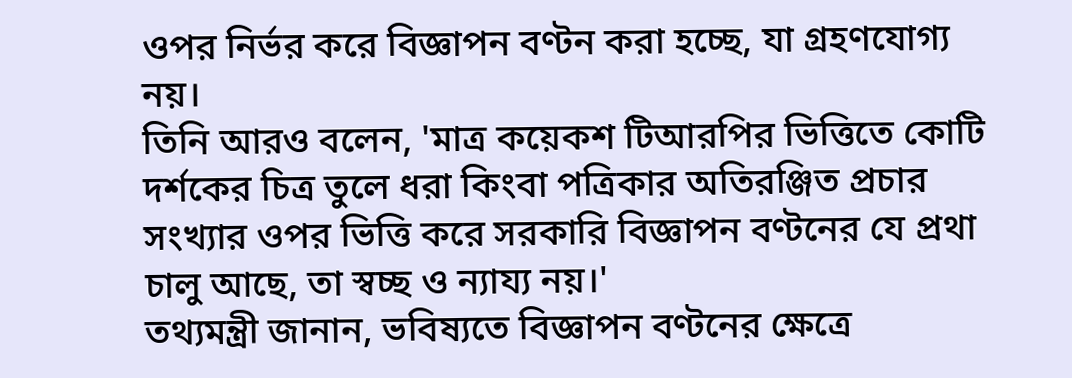ওপর নির্ভর করে বিজ্ঞাপন বণ্টন করা হচ্ছে, যা গ্রহণযোগ্য নয়।
তিনি আরও বলেন, 'মাত্র কয়েকশ টিআরপির ভিত্তিতে কোটি দর্শকের চিত্র তুলে ধরা কিংবা পত্রিকার অতিরঞ্জিত প্রচার সংখ্যার ওপর ভিত্তি করে সরকারি বিজ্ঞাপন বণ্টনের যে প্রথা চালু আছে, তা স্বচ্ছ ও ন্যায্য নয়।'
তথ্যমন্ত্রী জানান, ভবিষ্যতে বিজ্ঞাপন বণ্টনের ক্ষেত্রে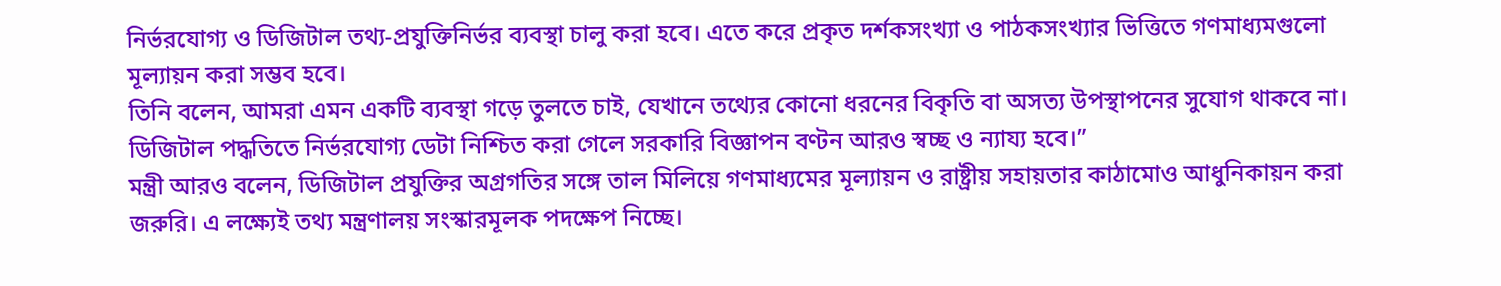নির্ভরযোগ্য ও ডিজিটাল তথ্য-প্রযুক্তিনির্ভর ব্যবস্থা চালু করা হবে। এতে করে প্রকৃত দর্শকসংখ্যা ও পাঠকসংখ্যার ভিত্তিতে গণমাধ্যমগুলো মূল্যায়ন করা সম্ভব হবে।
তিনি বলেন, আমরা এমন একটি ব্যবস্থা গড়ে তুলতে চাই, যেখানে তথ্যের কোনো ধরনের বিকৃতি বা অসত্য উপস্থাপনের সুযোগ থাকবে না। ডিজিটাল পদ্ধতিতে নির্ভরযোগ্য ডেটা নিশ্চিত করা গেলে সরকারি বিজ্ঞাপন বণ্টন আরও স্বচ্ছ ও ন্যায্য হবে।”
মন্ত্রী আরও বলেন, ডিজিটাল প্রযুক্তির অগ্রগতির সঙ্গে তাল মিলিয়ে গণমাধ্যমের মূল্যায়ন ও রাষ্ট্রীয় সহায়তার কাঠামোও আধুনিকায়ন করা জরুরি। এ লক্ষ্যেই তথ্য মন্ত্রণালয় সংস্কারমূলক পদক্ষেপ নিচ্ছে।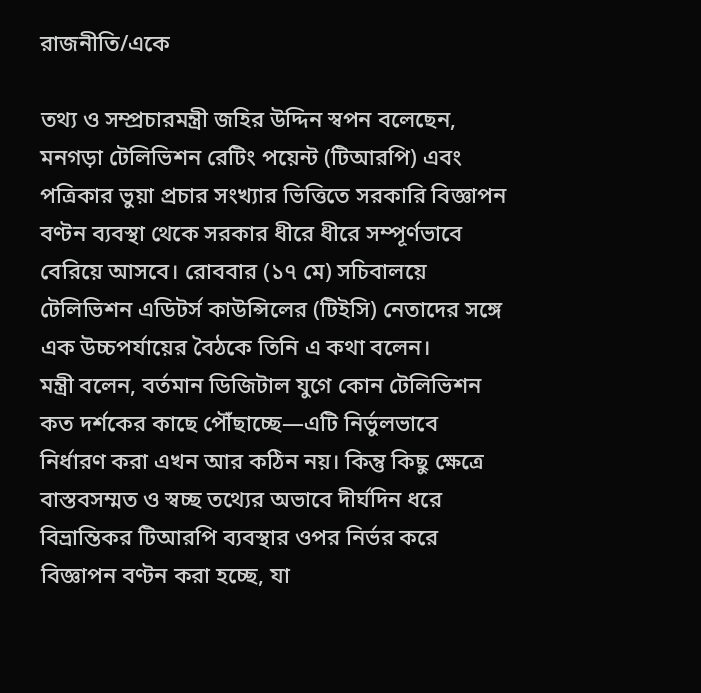রাজনীতি/একে

তথ্য ও সম্প্রচারমন্ত্রী জহির উদ্দিন স্বপন বলেছেন, মনগড়া টেলিভিশন রেটিং পয়েন্ট (টিআরপি) এবং পত্রিকার ভুয়া প্রচার সংখ্যার ভিত্তিতে সরকারি বিজ্ঞাপন বণ্টন ব্যবস্থা থেকে সরকার ধীরে ধীরে সম্পূর্ণভাবে বেরিয়ে আসবে। রোববার (১৭ মে) সচিবালয়ে টেলিভিশন এডিটর্স কাউন্সিলের (টিইসি) নেতাদের সঙ্গে এক উচ্চপর্যায়ের বৈঠকে তিনি এ কথা বলেন।
মন্ত্রী বলেন, বর্তমান ডিজিটাল যুগে কোন টেলিভিশন কত দর্শকের কাছে পৌঁছাচ্ছে—এটি নির্ভুলভাবে নির্ধারণ করা এখন আর কঠিন নয়। কিন্তু কিছু ক্ষেত্রে বাস্তবসম্মত ও স্বচ্ছ তথ্যের অভাবে দীর্ঘদিন ধরে বিভ্রান্তিকর টিআরপি ব্যবস্থার ওপর নির্ভর করে বিজ্ঞাপন বণ্টন করা হচ্ছে, যা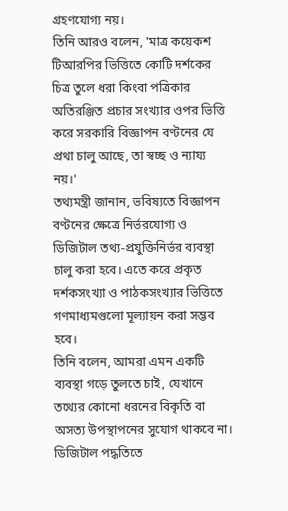গ্রহণযোগ্য নয়।
তিনি আরও বলেন, 'মাত্র কয়েকশ টিআরপির ভিত্তিতে কোটি দর্শকের চিত্র তুলে ধরা কিংবা পত্রিকার অতিরঞ্জিত প্রচার সংখ্যার ওপর ভিত্তি করে সরকারি বিজ্ঞাপন বণ্টনের যে প্রথা চালু আছে, তা স্বচ্ছ ও ন্যায্য নয়।'
তথ্যমন্ত্রী জানান, ভবিষ্যতে বিজ্ঞাপন বণ্টনের ক্ষেত্রে নির্ভরযোগ্য ও ডিজিটাল তথ্য-প্রযুক্তিনির্ভর ব্যবস্থা চালু করা হবে। এতে করে প্রকৃত দর্শকসংখ্যা ও পাঠকসংখ্যার ভিত্তিতে গণমাধ্যমগুলো মূল্যায়ন করা সম্ভব হবে।
তিনি বলেন, আমরা এমন একটি ব্যবস্থা গড়ে তুলতে চাই, যেখানে তথ্যের কোনো ধরনের বিকৃতি বা অসত্য উপস্থাপনের সুযোগ থাকবে না। ডিজিটাল পদ্ধতিতে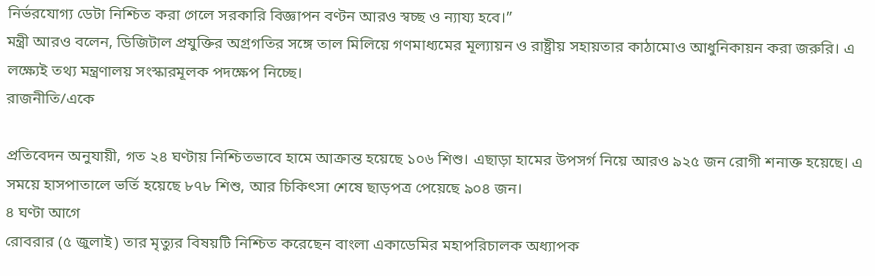নির্ভরযোগ্য ডেটা নিশ্চিত করা গেলে সরকারি বিজ্ঞাপন বণ্টন আরও স্বচ্ছ ও ন্যায্য হবে।”
মন্ত্রী আরও বলেন, ডিজিটাল প্রযুক্তির অগ্রগতির সঙ্গে তাল মিলিয়ে গণমাধ্যমের মূল্যায়ন ও রাষ্ট্রীয় সহায়তার কাঠামোও আধুনিকায়ন করা জরুরি। এ লক্ষ্যেই তথ্য মন্ত্রণালয় সংস্কারমূলক পদক্ষেপ নিচ্ছে।
রাজনীতি/একে

প্রতিবেদন অনুযায়ী, গত ২৪ ঘণ্টায় নিশ্চিতভাবে হামে আক্রান্ত হয়েছে ১০৬ শিশু। এছাড়া হামের উপসর্গ নিয়ে আরও ৯২৫ জন রোগী শনাক্ত হয়েছে। এ সময়ে হাসপাতালে ভর্তি হয়েছে ৮৭৮ শিশু, আর চিকিৎসা শেষে ছাড়পত্র পেয়েছে ৯০৪ জন।
৪ ঘণ্টা আগে
রোবরার (৫ জুলাই) তার মৃত্যুর বিষয়টি নিশ্চিত করেছেন বাংলা একাডেমির মহাপরিচালক অধ্যাপক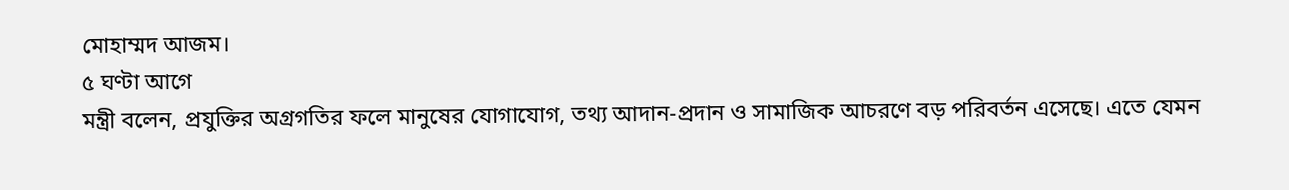মোহাম্মদ আজম।
৫ ঘণ্টা আগে
মন্ত্রী বলেন, প্রযুক্তির অগ্রগতির ফলে মানুষের যোগাযোগ, তথ্য আদান-প্রদান ও সামাজিক আচরণে বড় পরিবর্তন এসেছে। এতে যেমন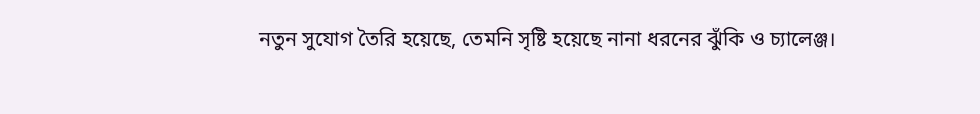নতুন সুযোগ তৈরি হয়েছে, তেমনি সৃষ্টি হয়েছে নানা ধরনের ঝুঁকি ও চ্যালেঞ্জ।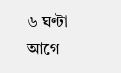৬ ঘণ্টা আগে